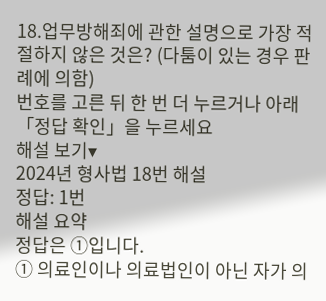18.업무방해죄에 관한 설명으로 가장 적절하지 않은 것은? (다툼이 있는 경우 판례에 의함)
번호를 고른 뒤 한 번 더 누르거나 아래 「정답 확인」을 누르세요
해설 보기▾
2024년 형사법 18번 해설
정답: 1번
해설 요약
정답은 ①입니다.
① 의료인이나 의료법인이 아닌 자가 의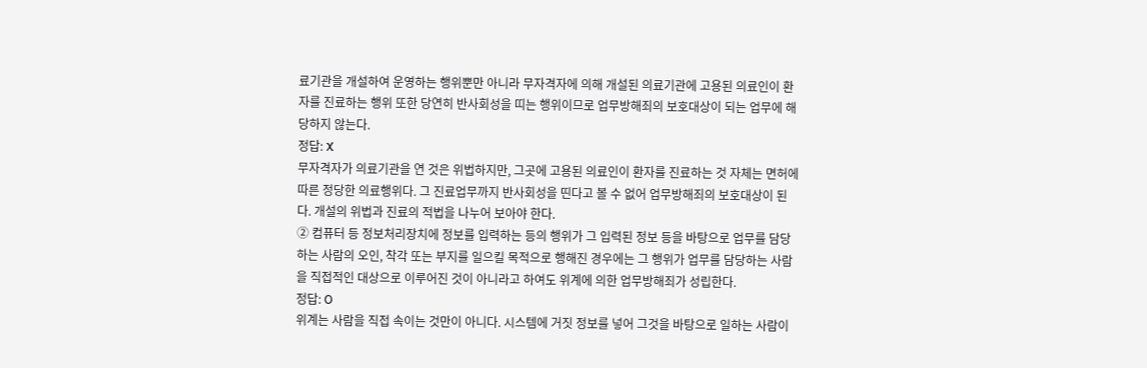료기관을 개설하여 운영하는 행위뿐만 아니라 무자격자에 의해 개설된 의료기관에 고용된 의료인이 환자를 진료하는 행위 또한 당연히 반사회성을 띠는 행위이므로 업무방해죄의 보호대상이 되는 업무에 해당하지 않는다.
정답: X
무자격자가 의료기관을 연 것은 위법하지만, 그곳에 고용된 의료인이 환자를 진료하는 것 자체는 면허에 따른 정당한 의료행위다. 그 진료업무까지 반사회성을 띤다고 볼 수 없어 업무방해죄의 보호대상이 된다. 개설의 위법과 진료의 적법을 나누어 보아야 한다.
② 컴퓨터 등 정보처리장치에 정보를 입력하는 등의 행위가 그 입력된 정보 등을 바탕으로 업무를 담당하는 사람의 오인, 착각 또는 부지를 일으킬 목적으로 행해진 경우에는 그 행위가 업무를 담당하는 사람을 직접적인 대상으로 이루어진 것이 아니라고 하여도 위계에 의한 업무방해죄가 성립한다.
정답: O
위계는 사람을 직접 속이는 것만이 아니다. 시스템에 거짓 정보를 넣어 그것을 바탕으로 일하는 사람이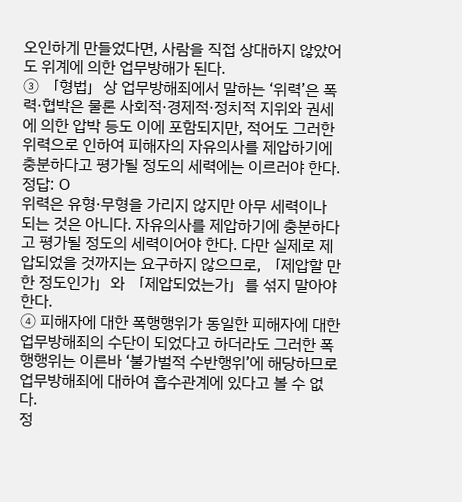오인하게 만들었다면, 사람을 직접 상대하지 않았어도 위계에 의한 업무방해가 된다.
③ 「형법」상 업무방해죄에서 말하는 ‘위력’은 폭력·협박은 물론 사회적·경제적·정치적 지위와 권세에 의한 압박 등도 이에 포함되지만, 적어도 그러한 위력으로 인하여 피해자의 자유의사를 제압하기에 충분하다고 평가될 정도의 세력에는 이르러야 한다.
정답: O
위력은 유형·무형을 가리지 않지만 아무 세력이나 되는 것은 아니다. 자유의사를 제압하기에 충분하다고 평가될 정도의 세력이어야 한다. 다만 실제로 제압되었을 것까지는 요구하지 않으므로, 「제압할 만한 정도인가」와 「제압되었는가」를 섞지 말아야 한다.
④ 피해자에 대한 폭행행위가 동일한 피해자에 대한 업무방해죄의 수단이 되었다고 하더라도 그러한 폭행행위는 이른바 ‘불가벌적 수반행위’에 해당하므로 업무방해죄에 대하여 흡수관계에 있다고 볼 수 없다.
정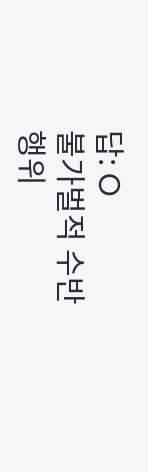답: O
불가벌적 수반행위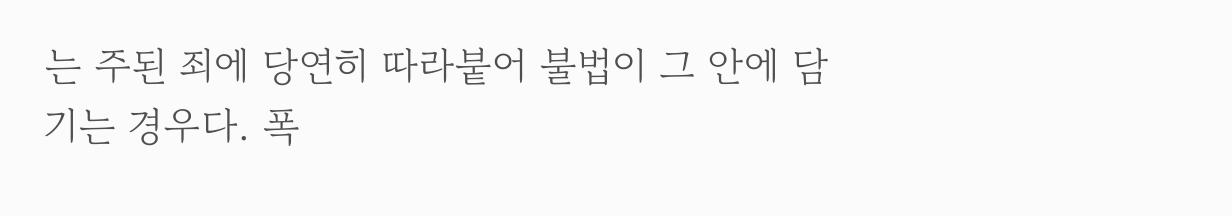는 주된 죄에 당연히 따라붙어 불법이 그 안에 담기는 경우다. 폭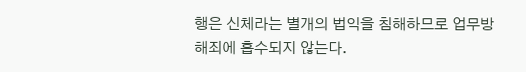행은 신체라는 별개의 법익을 침해하므로 업무방해죄에 흡수되지 않는다.